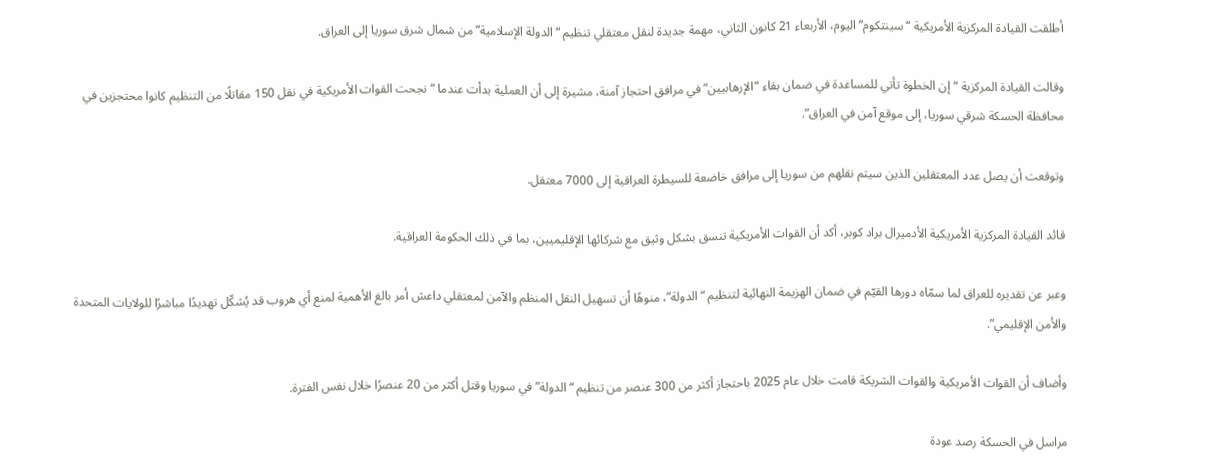أطلقت القيادة المركزية الأمريكية “سينتكوم” اليوم، الأربعاء 21 كانون الثاني، مهمة جديدة لنقل معتقلي تنظيم “الدولة الإسلامية” من شمال شرق سوريا إلى العراق.

وقالت القيادة المركزية “إن الخطوة تأتي للمساعدة في ضمان بقاء “الإرهابيين” في مرافق احتجاز آمنة، مشيرة إلى أن العملية بدأت عندما “نجحت القوات الأمريكية في نقل 150 مقاتلًا من التنظيم كانوا محتجزين في محافظة الحسكة شرقي سوريا، إلى موقع آمن في العراق”.

وتوقعت أن يصل عدد المعتقلين الذين سيتم نقلهم من سوريا إلى مرافق خاضعة للسيطرة العراقية إلى 7000 معتقل.

قائد القيادة المركزية الأمريكية الأدميرال براد كوبر، أكد أن القوات الأمريكية تنسق بشكل وثيق مع شركائها الإقليميين، بما في ذلك الحكومة العراقية.

وعبر عن تقديره للعراق لما سمّاه دورها القيّم في ضمان الهزيمة النهائية لتنظيم “الدولة”، منوهًا أن تسهيل النقل المنظم والآمن لمعتقلي داعش أمر بالغ الأهمية لمنع أي هروب قد يُشكّل تهديدًا مباشرًا للولايات المتحدة والأمن الإقليمي”.

وأضاف أن القوات الأمريكية والقوات الشريكة قامت خلال عام 2025 باحتجاز أكثر من 300 عنصر من تنظيم “الدولة” في سوريا وقتل أكثر من 20 عنصرًا خلال نفس الفترة.

مراسل في الحسكة رصد عودة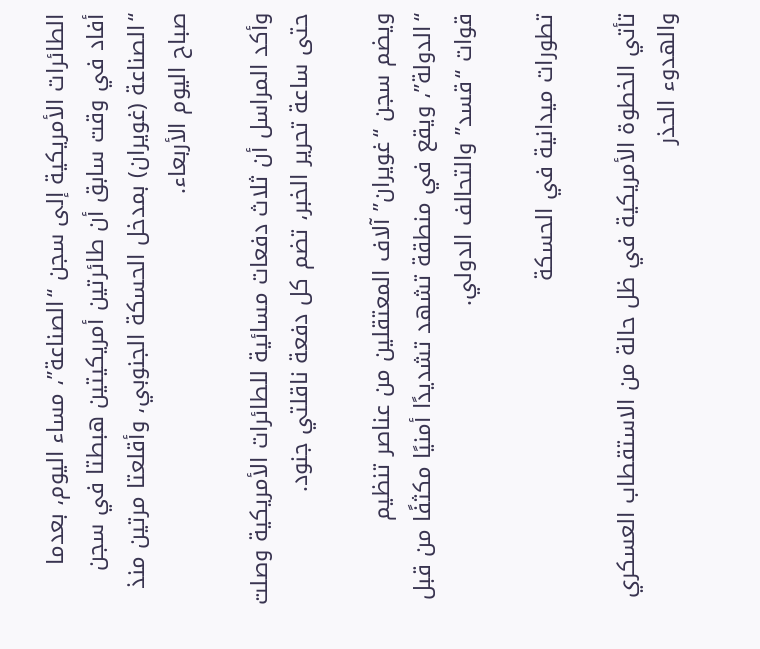الطائرات الأمريكية إلى سجن “الصناعة”، مساء اليوم، بعدما أفاد في وقت سابق أن طائرتين أمريكيتين هبطتا في سجن “الصناعة (غويران) بمدخل الحسكة الجنوبي، وأقلعتا مرتين منذ صباح اليوم الأربعاء.

وأكد المراسل أن ثلاث دفعات مسائية للطائرات الأمريكية وصلت حتى ساعة تحرير الخبر، تضم كل دفعة ناقلتي جنود.

ويضم سجن “غويران” آلاف المعتقلين من عناصر تنظيم “الدولة”، ويقع في منطقة تشهد تشديدًا أمنيًا مكثفًا من قبل قوات “قسد” والتحالف الدولي.

تطورات ميدانية في الحسكة

تأتي الخطوة الأمريكية في ظل حالة من الاستقطاب العسكري والهدوء الحذر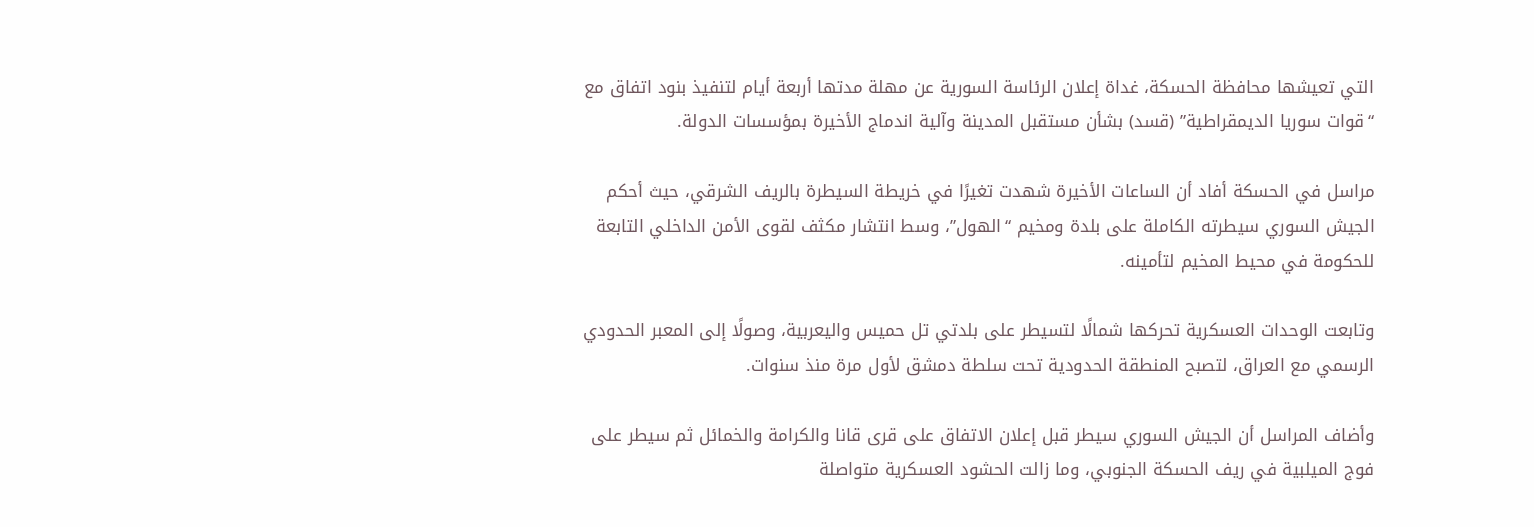التي تعيشها محافظة الحسكة، غداة إعلان الرئاسة السورية عن مهلة مدتها أربعة أيام لتنفيذ بنود اتفاق مع “قوات سوريا الديمقراطية” (قسد) بشأن مستقبل المدينة وآلية اندماج الأخيرة بمؤسسات الدولة.

مراسل في الحسكة أفاد أن الساعات الأخيرة شهدت تغيرًا في خريطة السيطرة بالريف الشرقي، حيث أحكم الجيش السوري سيطرته الكاملة على بلدة ومخيم “الهول”، وسط انتشار مكثف لقوى الأمن الداخلي التابعة للحكومة في محيط المخيم لتأمينه.

وتابعت الوحدات العسكرية تحركها شمالًا لتسيطر على بلدتي تل حميس واليعربية، وصولًا إلى المعبر الحدودي الرسمي مع العراق، لتصبح المنطقة الحدودية تحت سلطة دمشق لأول مرة منذ سنوات.

وأضاف المراسل أن الجيش السوري سيطر قبل إعلان الاتفاق على قرى قانا والكرامة والخمائل ثم سيطر على فوج الميلبية في ريف الحسكة الجنوبي، وما زالت الحشود العسكرية متواصلة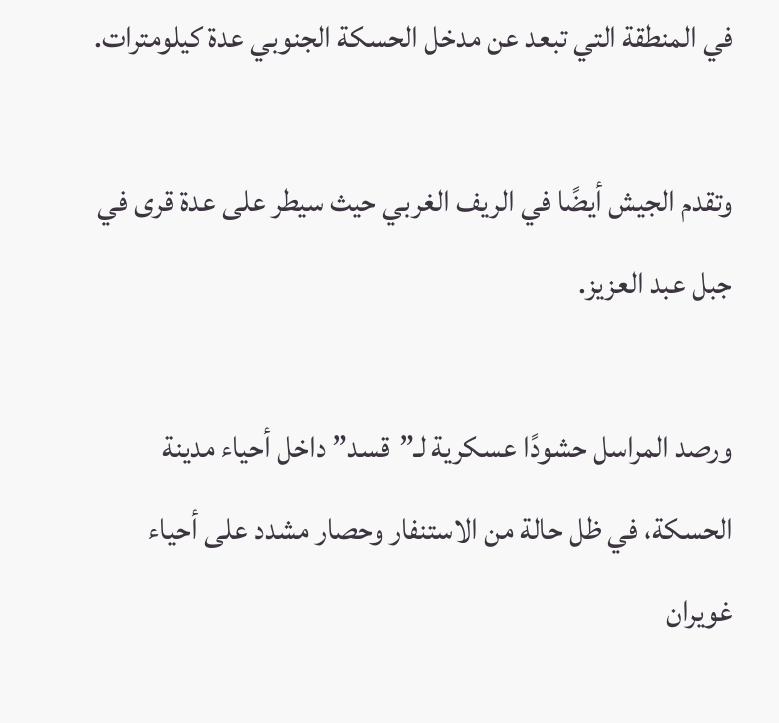في المنطقة التي تبعد عن مدخل الحسكة الجنوبي عدة كيلومترات.

وتقدم الجيش أيضًا في الريف الغربي حيث سيطر على عدة قرى في جبل عبد العزيز.

ورصد المراسل حشودًا عسكرية لـ”قسد” داخل أحياء مدينة الحسكة، في ظل حالة من الاستنفار وحصار مشدد على أحياء غويران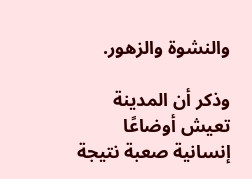والنشوة والزهور.

وذكر أن المدينة تعيش أوضاعًا إنسانية صعبة نتيجة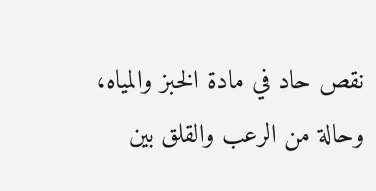نقص حاد في مادة الخبز والمياه، وحالة من الرعب والقلق بين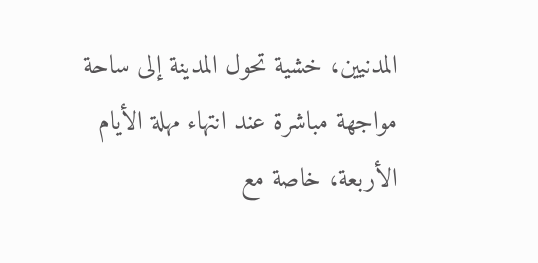المدنيين، خشية تحول المدينة إلى ساحة مواجهة مباشرة عند انتهاء مهلة الأيام الأربعة، خاصة مع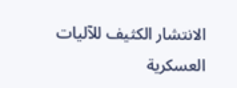الانتشار الكثيف للآليات العسكرية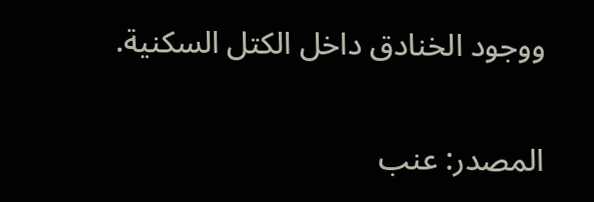ووجود الخنادق داخل الكتل السكنية.

المصدر: عنب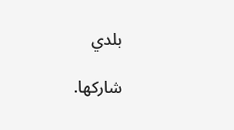بلدي

شاركها.